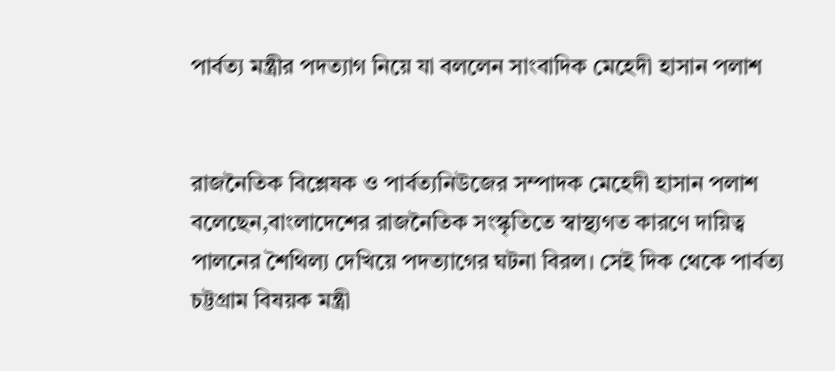পার্বত্য মন্ত্রীর পদত্যাগ নিয়ে যা বললেন সাংবাদিক মেহেদী হাসান পলাশ


রাজনৈতিক বিশ্লেষক ও পার্বত্যনিউজের সম্পাদক মেহেদী হাসান পলাশ বলেছেন,বাংলাদেশের রাজনৈতিক সংস্কৃতিতে স্বাস্থ্যগত কারণে দায়িত্ব পালনের শৈথিল্য দেখিয়ে পদত্যাগের ঘটনা বিরল। সেই দিক থেকে পার্বত্য চট্টগ্রাম বিষয়ক মন্ত্রী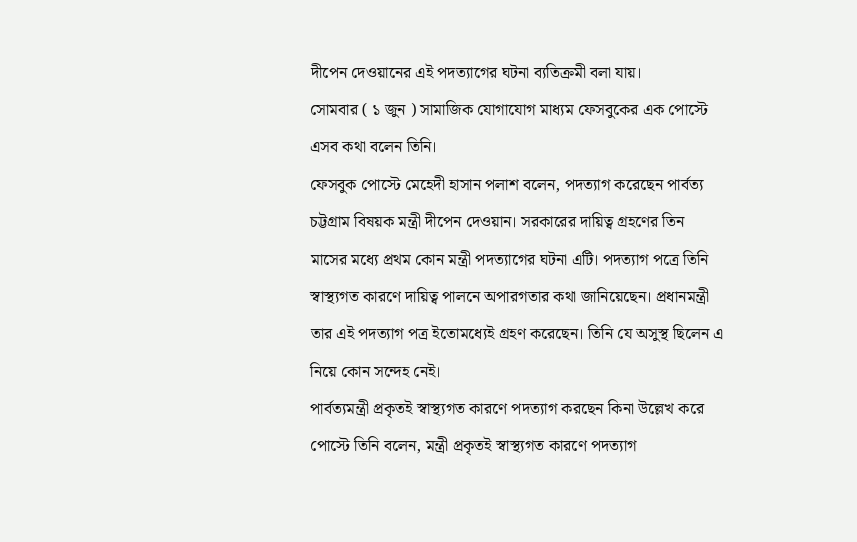দীপেন দেওয়ানের এই পদত্যাগের ঘটনা ব্যতিক্রমী বলা যায়।
সোমবার ( ১ জুন ) সামাজিক যোগাযোগ মাধ্যম ফেসবুকের এক পোস্টে এসব কথা বলেন তিনি।
ফেসবুক পোস্টে মেহেদী হাসান পলাশ বলেন, পদত্যাগ করেছেন পার্বত্য চট্টগ্রাম বিষয়ক মন্ত্রী দীপেন দেওয়ান। সরকারের দায়িত্ব গ্রহণের তিন মাসের মধ্যে প্রথম কোন মন্ত্রী পদত্যাগের ঘটনা এটি। পদত্যাগ পত্রে তিনি স্বাস্থ্যগত কারণে দায়িত্ব পালনে অপারগতার কথা জানিয়েছেন। প্রধানমন্ত্রী তার এই পদত্যাগ পত্র ইতোমধ্যেই গ্রহণ করেছেন। তিনি যে অসুস্থ ছিলেন এ নিয়ে কোন সন্দেহ নেই।
পার্বত্যমন্ত্রী প্রকৃতই স্বাস্থ্যগত কারণে পদত্যাগ করছেন কিনা উল্লেখ করে পোস্টে তিনি বলেন, মন্ত্রী প্রকৃতই স্বাস্থ্যগত কারণে পদত্যাগ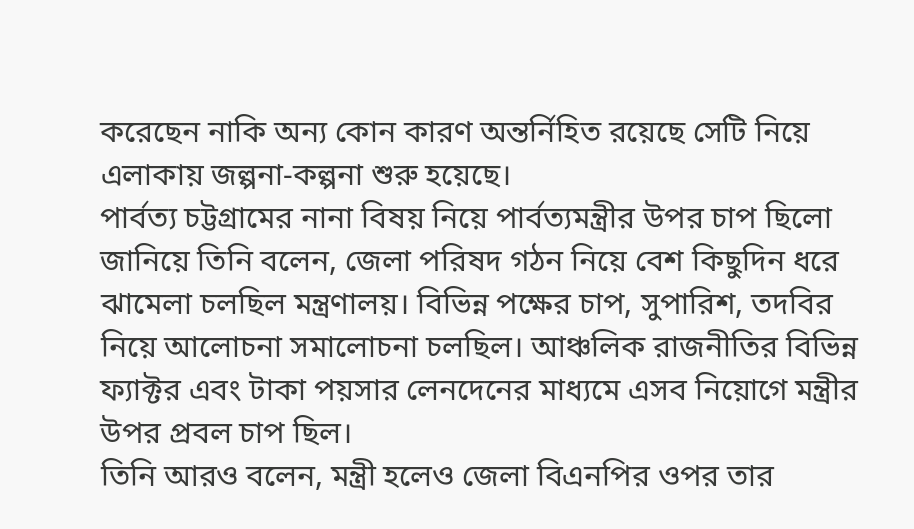করেছেন নাকি অন্য কোন কারণ অন্তর্নিহিত রয়েছে সেটি নিয়ে এলাকায় জল্পনা-কল্পনা শুরু হয়েছে।
পার্বত্য চট্টগ্রামের নানা বিষয় নিয়ে পার্বত্যমন্ত্রীর উপর চাপ ছিলো জানিয়ে তিনি বলেন, জেলা পরিষদ গঠন নিয়ে বেশ কিছুদিন ধরে ঝামেলা চলছিল মন্ত্রণালয়। বিভিন্ন পক্ষের চাপ, সুপারিশ, তদবির নিয়ে আলোচনা সমালোচনা চলছিল। আঞ্চলিক রাজনীতির বিভিন্ন ফ্যাক্টর এবং টাকা পয়সার লেনদেনের মাধ্যমে এসব নিয়োগে মন্ত্রীর উপর প্রবল চাপ ছিল।
তিনি আরও বলেন, মন্ত্রী হলেও জেলা বিএনপির ওপর তার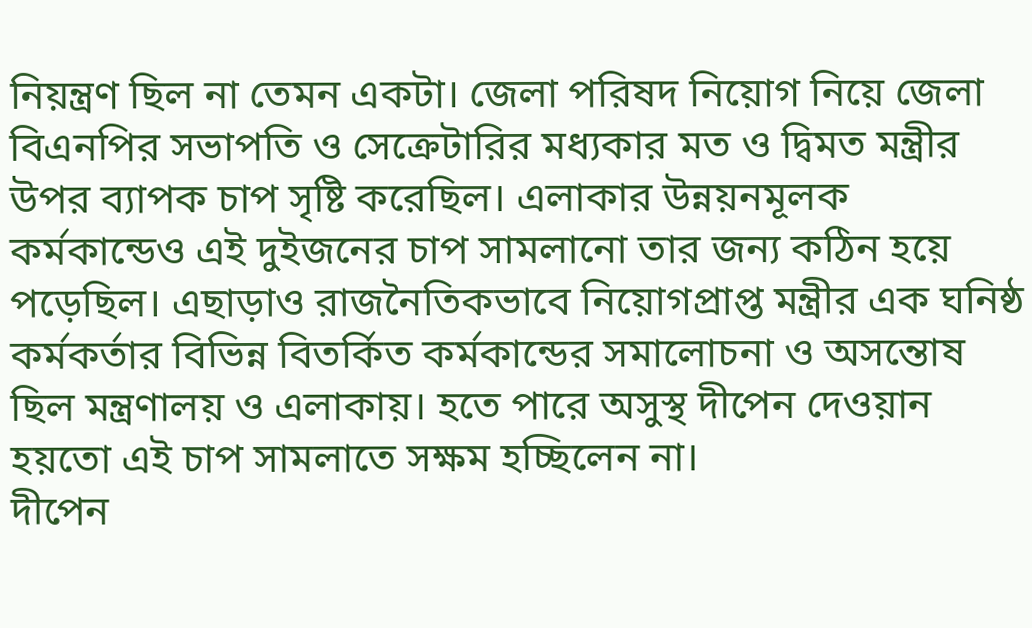নিয়ন্ত্রণ ছিল না তেমন একটা। জেলা পরিষদ নিয়োগ নিয়ে জেলা বিএনপির সভাপতি ও সেক্রেটারির মধ্যকার মত ও দ্বিমত মন্ত্রীর উপর ব্যাপক চাপ সৃষ্টি করেছিল। এলাকার উন্নয়নমূলক কর্মকান্ডেও এই দুইজনের চাপ সামলানো তার জন্য কঠিন হয়ে পড়েছিল। এছাড়াও রাজনৈতিকভাবে নিয়োগপ্রাপ্ত মন্ত্রীর এক ঘনিষ্ঠ কর্মকর্তার বিভিন্ন বিতর্কিত কর্মকান্ডের সমালোচনা ও অসন্তোষ ছিল মন্ত্রণালয় ও এলাকায়। হতে পারে অসুস্থ দীপেন দেওয়ান হয়তো এই চাপ সামলাতে সক্ষম হচ্ছিলেন না।
দীপেন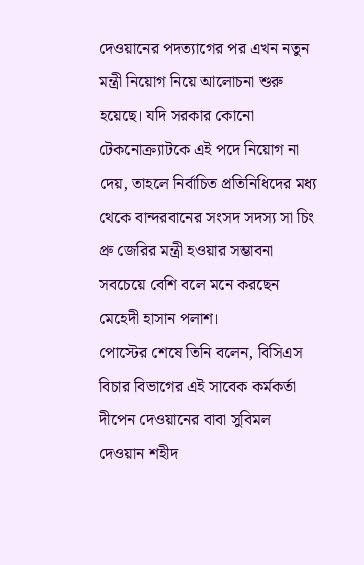দেওয়ানের পদত্যাগের পর এখন নতুন মন্ত্রী নিয়োগ নিয়ে আলোচনা শুরু হয়েছে। যদি সরকার কোনো টেকনোক্র্যাটকে এই পদে নিয়োগ না দেয়, তাহলে নির্বাচিত প্রতিনিধিদের মধ্য থেকে বান্দরবানের সংসদ সদস্য সা চিং প্রু জেরির মন্ত্রী হওয়ার সম্ভাবনা সবচেয়ে বেশি বলে মনে করছেন মেহেদী হাসান পলাশ।
পোস্টের শেষে তিনি বলেন, বিসিএস বিচার বিভাগের এই সাবেক কর্মকর্তা দীপেন দেওয়ানের বাবা সুবিমল দেওয়ান শহীদ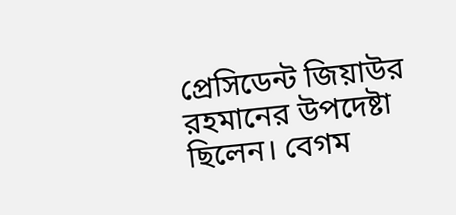প্রেসিডেন্ট জিয়াউর রহমানের উপদেষ্টা ছিলেন। বেগম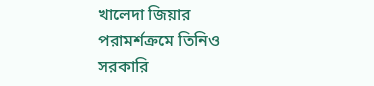খালেদা জিয়ার পরামর্শক্রমে তিনিও সরকারি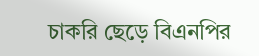চাকরি ছেড়ে বিএনপির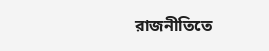রাজনীতিতে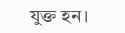যুক্ত হন।